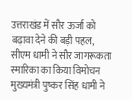उत्तराखंड में सौर ऊर्जा को बढ़ावा देने की बड़ी पहल, सीएम धामी ने सौर जागरूकता स्मारिका का किया विमोचन
मुख्यमंत्री पुष्कर सिंह धामी ने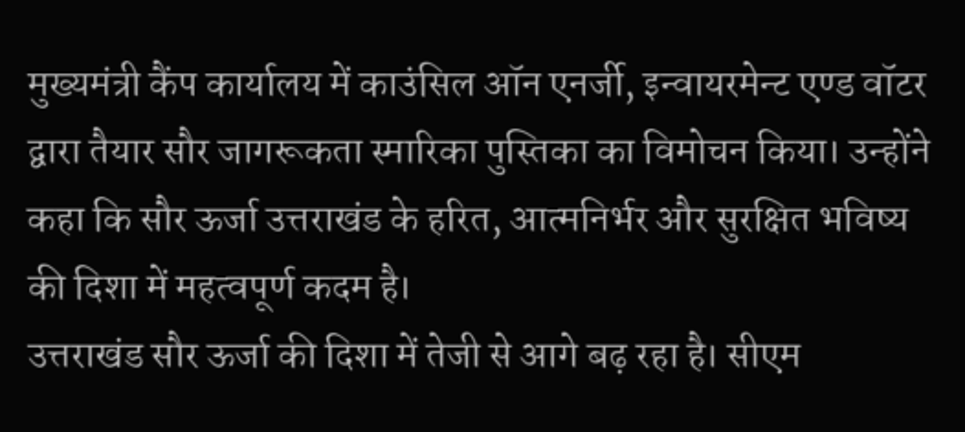मुख्यमंत्री कैंप कार्यालय में काउंसिल ऑन एनर्जी, इन्वायरमेन्ट एण्ड वॉटर द्वारा तैयार सौर जागरूकता स्मारिका पुस्तिका का विमोचन किया। उन्होंने कहा कि सौर ऊर्जा उत्तराखंड के हरित, आत्मनिर्भर और सुरक्षित भविष्य की दिशा में महत्वपूर्ण कदम है।
उत्तराखंड सौर ऊर्जा की दिशा में तेजी से आगे बढ़ रहा है। सीएम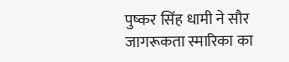पुष्कर सिंह धामी ने सौर जागरूकता स्मारिका का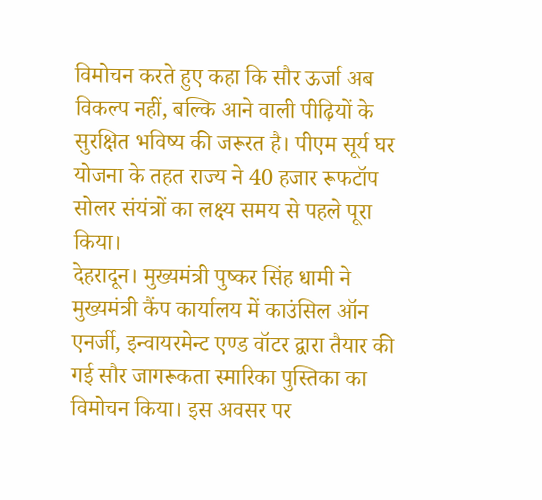विमोचन करते हुए कहा कि सौर ऊर्जा अब विकल्प नहीं, बल्कि आने वाली पीढ़ियों के सुरक्षित भविष्य की जरूरत है। पीएम सूर्य घर योजना के तहत राज्य ने 40 हजार रूफटॉप सोलर संयंत्रों का लक्ष्य समय से पहले पूरा किया।
देहरादून। मुख्यमंत्री पुष्कर सिंह धामी ने मुख्यमंत्री कैंप कार्यालय में काउंसिल ऑन एनर्जी, इन्वायरमेन्ट एण्ड वॉटर द्वारा तैयार की गई सौर जागरूकता स्मारिका पुस्तिका का विमोचन किया। इस अवसर पर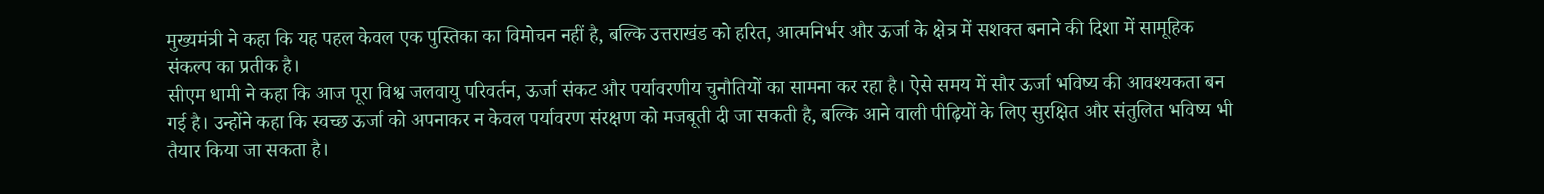मुख्यमंत्री ने कहा कि यह पहल केवल एक पुस्तिका का विमोचन नहीं है, बल्कि उत्तराखंड को हरित, आत्मनिर्भर और ऊर्जा के क्षेत्र में सशक्त बनाने की दिशा में सामूहिक संकल्प का प्रतीक है।
सीएम धामी ने कहा कि आज पूरा विश्व जलवायु परिवर्तन, ऊर्जा संकट और पर्यावरणीय चुनौतियों का सामना कर रहा है। ऐसे समय में सौर ऊर्जा भविष्य की आवश्यकता बन गई है। उन्होंने कहा कि स्वच्छ ऊर्जा को अपनाकर न केवल पर्यावरण संरक्षण को मजबूती दी जा सकती है, बल्कि आने वाली पीढ़ियों के लिए सुरक्षित और संतुलित भविष्य भी तैयार किया जा सकता है।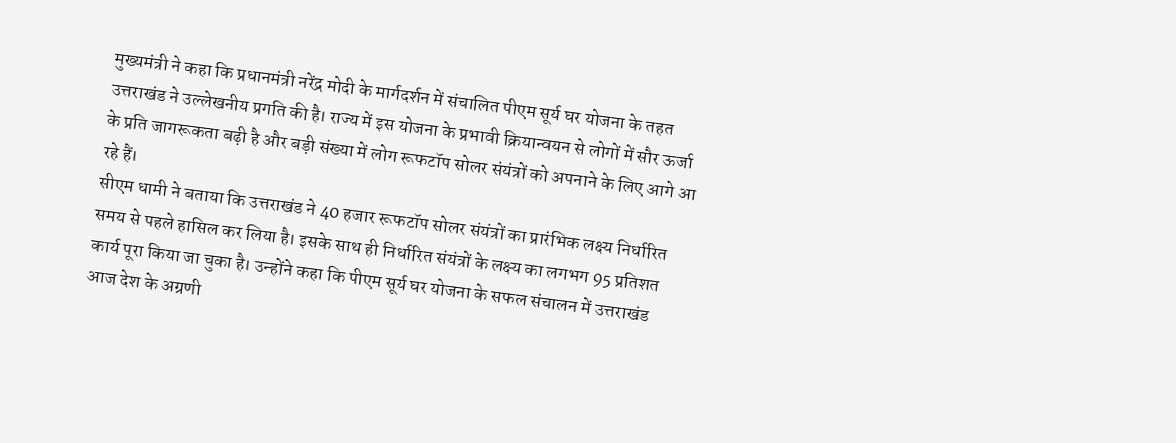मुख्यमंत्री ने कहा कि प्रधानमंत्री नरेंद्र मोदी के मार्गदर्शन में संचालित पीएम सूर्य घर योजना के तहत उत्तराखंड ने उल्लेखनीय प्रगति की है। राज्य में इस योजना के प्रभावी क्रियान्वयन से लोगों में सौर ऊर्जा के प्रति जागरूकता बढ़ी है और बड़ी संख्या में लोग रूफटॉप सोलर संयंत्रों को अपनाने के लिए आगे आ रहे हैं।
सीएम धामी ने बताया कि उत्तराखंड ने 40 हजार रूफटॉप सोलर संयंत्रों का प्रारंभिक लक्ष्य निर्धारित समय से पहले हासिल कर लिया है। इसके साथ ही निर्धारित संयंत्रों के लक्ष्य का लगभग 95 प्रतिशत कार्य पूरा किया जा चुका है। उन्होंने कहा कि पीएम सूर्य घर योजना के सफल संचालन में उत्तराखंड आज देश के अग्रणी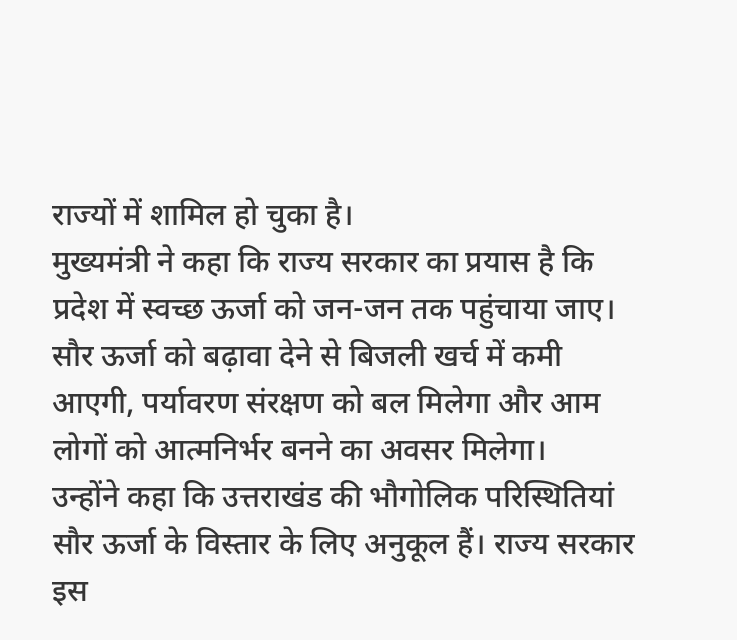राज्यों में शामिल हो चुका है।
मुख्यमंत्री ने कहा कि राज्य सरकार का प्रयास है कि प्रदेश में स्वच्छ ऊर्जा को जन-जन तक पहुंचाया जाए। सौर ऊर्जा को बढ़ावा देने से बिजली खर्च में कमी आएगी, पर्यावरण संरक्षण को बल मिलेगा और आम लोगों को आत्मनिर्भर बनने का अवसर मिलेगा।
उन्होंने कहा कि उत्तराखंड की भौगोलिक परिस्थितियां सौर ऊर्जा के विस्तार के लिए अनुकूल हैं। राज्य सरकार इस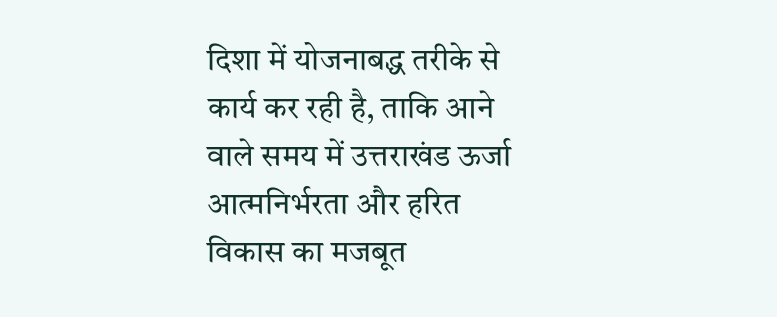दिशा में योजनाबद्ध तरीके से कार्य कर रही है, ताकि आने वाले समय में उत्तराखंड ऊर्जा आत्मनिर्भरता और हरित विकास का मजबूत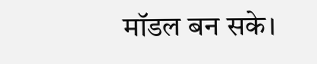मॉडल बन सके।